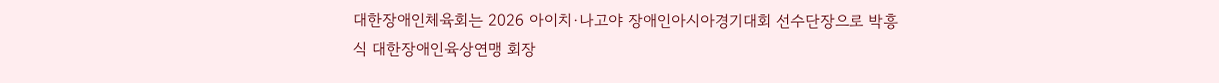대한장애인체육회는 2026 아이치·나고야 장애인아시아경기대회 선수단장으로 박흥식 대한장애인육상연맹 회장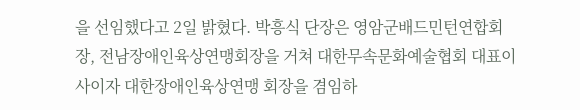을 선임했다고 2일 밝혔다. 박흥식 단장은 영암군배드민턴연합회장, 전남장애인육상연맹회장을 거쳐 대한무속문화예술협회 대표이사이자 대한장애인육상연맹 회장을 겸임하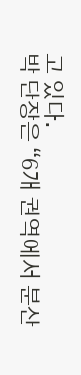고 있다.
박 단장은 “6개 권역에서 분산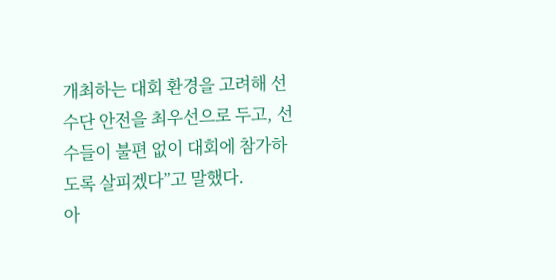개최하는 대회 환경을 고려해 선수단 안전을 최우선으로 두고, 선수들이 불편 없이 대회에 참가하도록 살피겠다”고 말했다.
아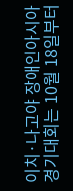이치·나고야 장애인아시아경기대회는 10월 18일부터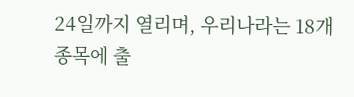24일까지 열리며, 우리나라는 18개 종목에 출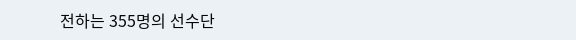전하는 355명의 선수단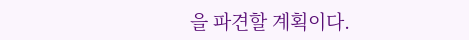을 파견할 계획이다.